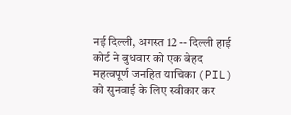नई दिल्ली, अगस्त 12 -- दिल्ली हाई कोर्ट ने बुधवार को एक बेहद महत्वपूर्ण जनहित याचिका (PIL) को सुनवाई के लिए स्वीकार कर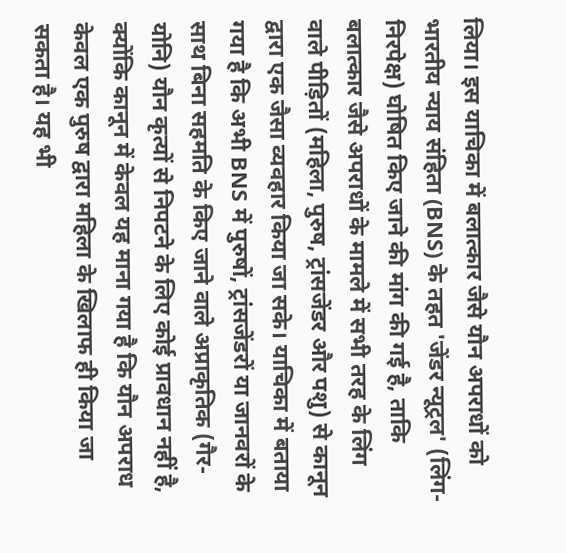लिया। इस याचिका में बलात्कार जैसे यौन अपराधों को भारतीय न्याय संहिता (BNS) के तहत 'जेंडर न्यूट्रल' (लिंग-निरपेक्ष) घोषित किए जाने की मांग की गई है, ताकि बलात्कार जैसे अपराधों के मामले में सभी तरह के लिंग वाले पीड़ितों (महिला, पुरुष, ट्रांसजेंडर और पशु) से कानून द्वारा एक जैसा व्यवहार किया जा सके। याचिका में बताया गया है कि अभी BNS में पुरुषों, ट्रांसजेंडरों या जानवरों के साथ बिना सहमति के किए जाने वाले अप्राकृतिक (गैर-योनि) यौन कृत्यों से निपटने के लिए कोई प्रावधान नहीं है, क्योंकि कानून में केवल यह माना गया है कि यौन अपराध केवल एक पुरुष द्वारा महिला के खिलाफ ही किया जा सकता है। यह भी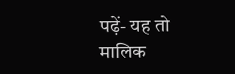पढ़ें- यह तो मालिक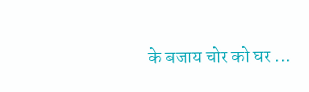के बजाय चोर को घर ...